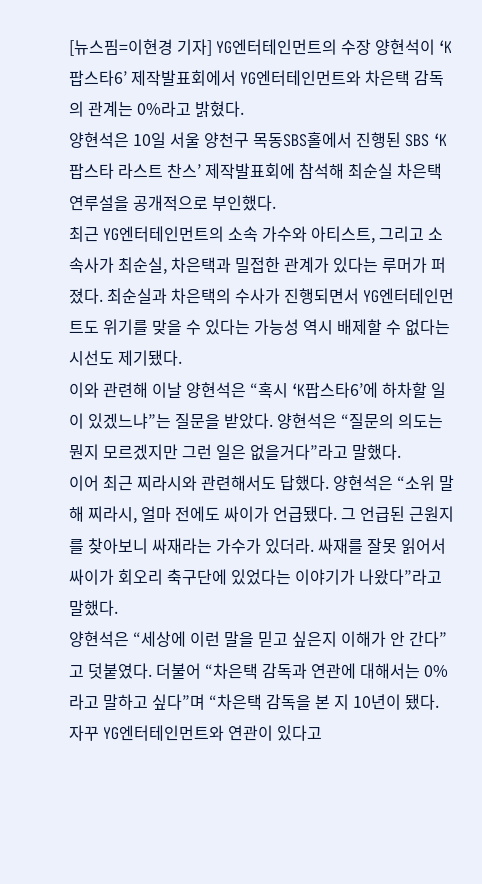[뉴스핌=이현경 기자] YG엔터테인먼트의 수장 양현석이 ‘K팝스타6’ 제작발표회에서 YG엔터테인먼트와 차은택 감독의 관계는 0%라고 밝혔다.
양현석은 10일 서울 양천구 목동SBS홀에서 진행된 SBS ‘K팝스타 라스트 찬스’ 제작발표회에 참석해 최순실 차은택 연루설을 공개적으로 부인했다.
최근 YG엔터테인먼트의 소속 가수와 아티스트, 그리고 소속사가 최순실, 차은택과 밀접한 관계가 있다는 루머가 퍼졌다. 최순실과 차은택의 수사가 진행되면서 YG엔터테인먼트도 위기를 맞을 수 있다는 가능성 역시 배제할 수 없다는 시선도 제기됐다.
이와 관련해 이날 양현석은 “혹시 ‘K팝스타6’에 하차할 일이 있겠느냐”는 질문을 받았다. 양현석은 “질문의 의도는 뭔지 모르겠지만 그런 일은 없을거다”라고 말했다.
이어 최근 찌라시와 관련해서도 답했다. 양현석은 “소위 말해 찌라시, 얼마 전에도 싸이가 언급됐다. 그 언급된 근원지를 찾아보니 싸재라는 가수가 있더라. 싸재를 잘못 읽어서 싸이가 회오리 축구단에 있었다는 이야기가 나왔다”라고 말했다.
양현석은 “세상에 이런 말을 믿고 싶은지 이해가 안 간다”고 덧붙였다. 더불어 “차은택 감독과 연관에 대해서는 0%라고 말하고 싶다”며 “차은택 감독을 본 지 10년이 됐다. 자꾸 YG엔터테인먼트와 연관이 있다고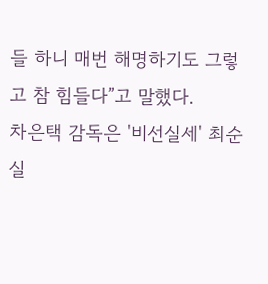들 하니 매번 해명하기도 그렇고 참 힘들다”고 말했다.
차은택 감독은 '비선실세' 최순실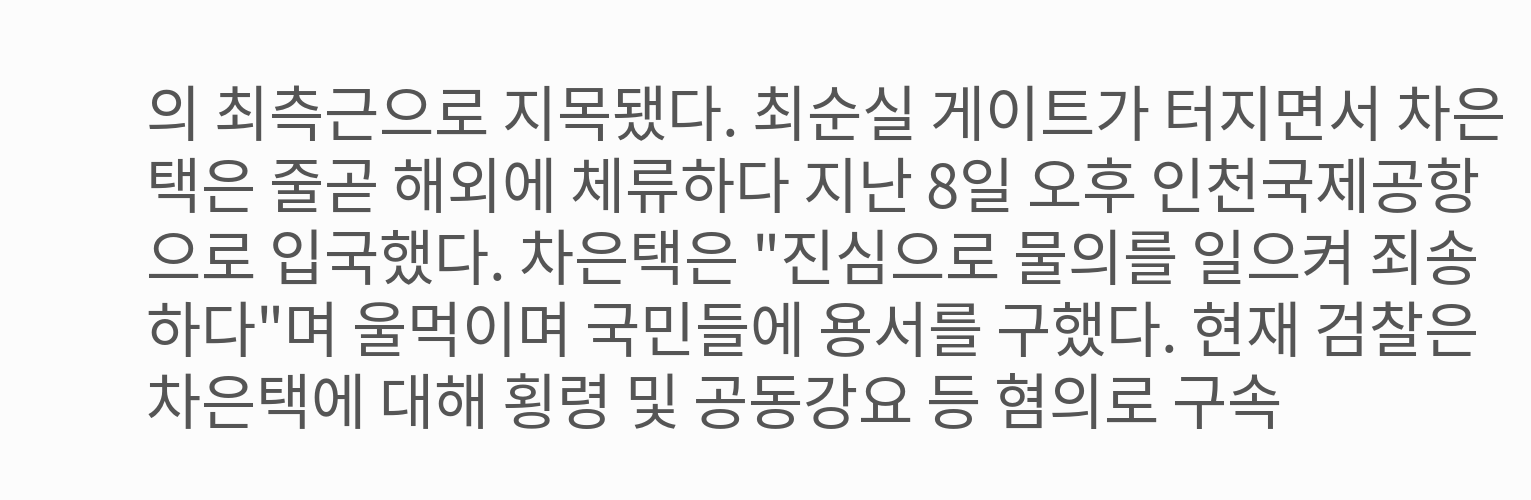의 최측근으로 지목됐다. 최순실 게이트가 터지면서 차은택은 줄곧 해외에 체류하다 지난 8일 오후 인천국제공항으로 입국했다. 차은택은 "진심으로 물의를 일으켜 죄송하다"며 울먹이며 국민들에 용서를 구했다. 현재 검찰은 차은택에 대해 횡령 및 공동강요 등 혐의로 구속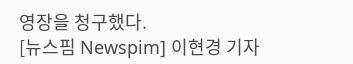영장을 청구했다.
[뉴스핌 Newspim] 이현경 기자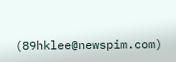(89hklee@newspim.com)